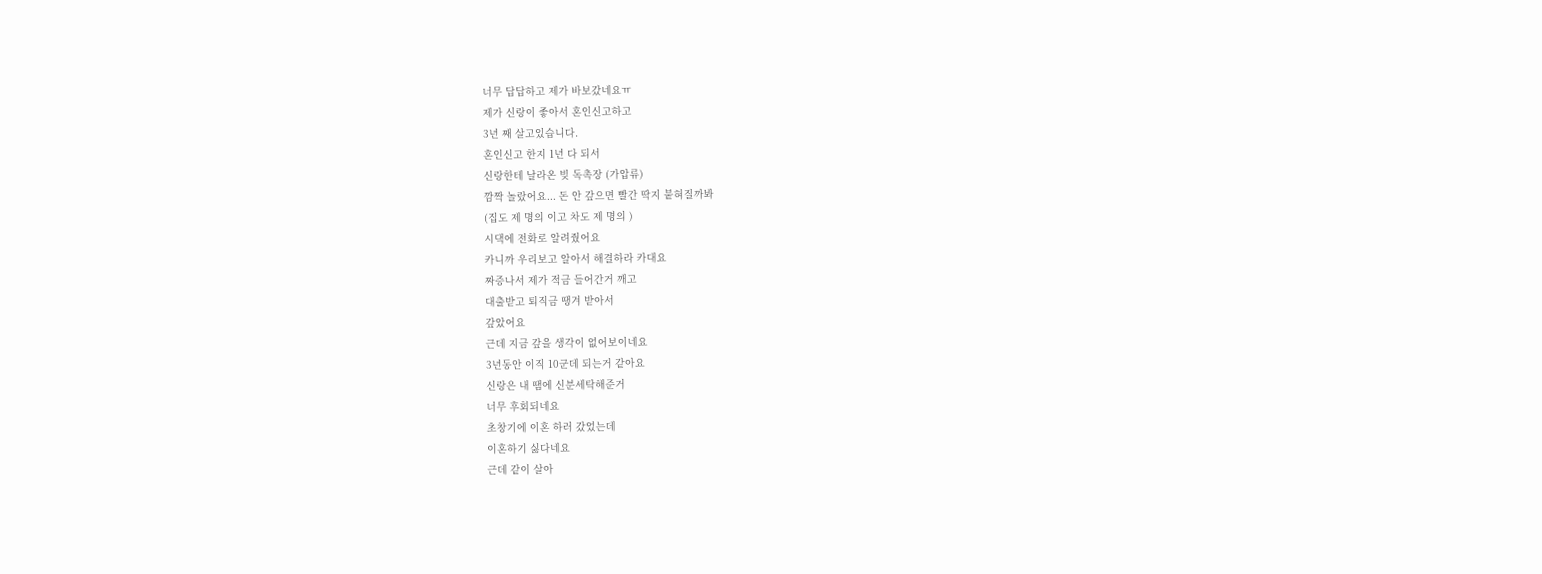너무 답답하고 제가 바보갔네요ㅠ
제가 신랑이 좋아서 혼인신고하고
3년 째 살고있습니다.
혼인신고 한지 1년 다 되서
신랑한테 날라온 빚 독촉장 (가압류)
깜짝 놀랐어요... 돈 안 갚으면 빨간 딱지 붙혀질까봐
(집도 제 명의 이고 차도 제 명의 )
시댁에 전화로 알려줬어요
카니까 우리보고 알아서 해결하라 카대요
짜증나서 제가 적금 들어간거 깨고
대출받고 퇴직금 땡겨 받아서
갚았어요
근데 지금 갚을 생각이 없어보이네요
3년동안 이직 10군데 되는거 같아요
신랑은 내 땜에 신분세탁해준거
너무 후회되네요
초창기에 이혼 하러 갔었는데
이혼하기 싫다네요
근데 같이 살아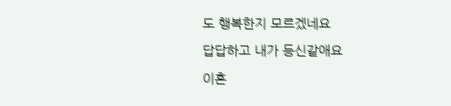도 행복한지 모르겠네요
답답하고 내가 등신같애요
이혼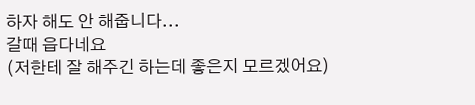하자 해도 안 해줍니다...
갈때 읍다네요
(저한테 잘 해주긴 하는데 좋은지 모르겠어요)